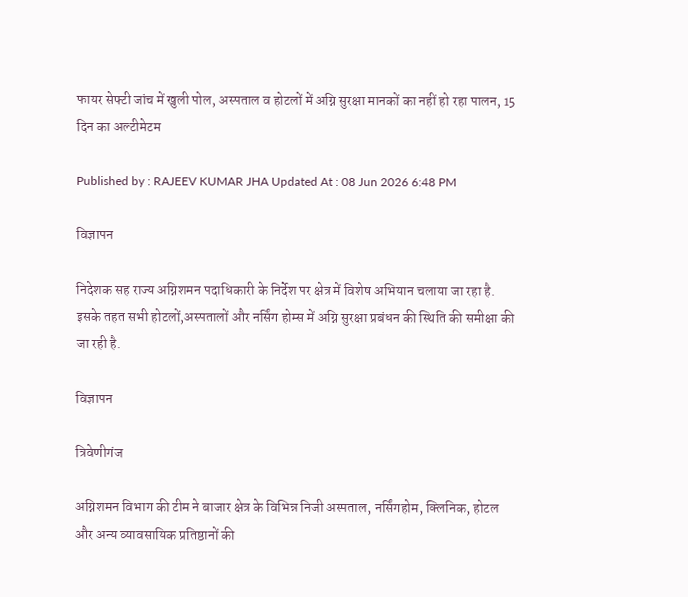फायर सेफ्टी जांच में खुली पोल, अस्पताल व होटलों में अग्नि सुरक्षा मानकों का नहीं हो रहा पालन, 15 दिन का अल्टीमेटम

Published by : RAJEEV KUMAR JHA Updated At : 08 Jun 2026 6:48 PM

विज्ञापन

निदेशक सह राज्य अग्निशमन पदाधिकारी के निर्देश पर क्षेत्र में विशेष अभियान चलाया जा रहा है. इसके तहत सभी होटलों,अस्पतालों और नर्सिंग होम्स में अग्नि सुरक्षा प्रबंधन की स्थिति की समीक्षा की जा रही है.

विज्ञापन

त्रिवेणीगंज

अग्निशमन विभाग की टीम ने बाजार क्षेत्र के विभिन्न निजी अस्पताल, नर्सिंगहोम, क्लिनिक, होटल और अन्य व्यावसायिक प्रतिष्ठानों की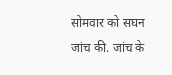सोमवार को सघन जांच की. जांच के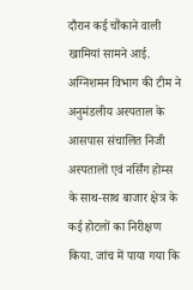दौरान कई चौंकाने वाली खामियां सामने आई. अग्निशमन विभाग की टीम ने अनुमंडलीय अस्पताल के आसपास संचालित निजी अस्पतालों एवं नर्सिंग होम्स के साथ-साथ बाजार क्षेत्र के कई होटलों का निरीक्षण किया. जांच में पाया गया कि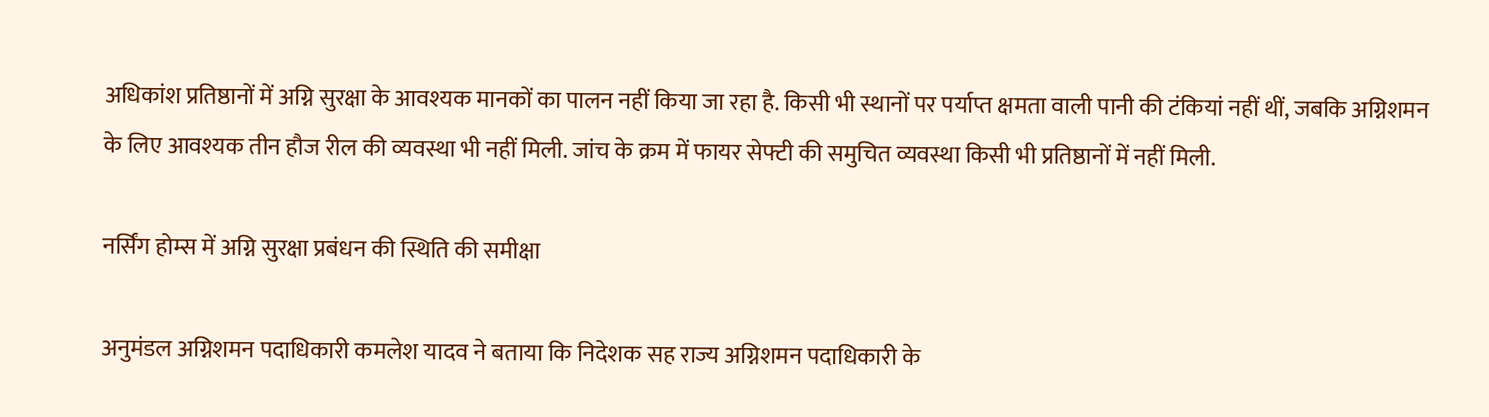अधिकांश प्रतिष्ठानों में अग्नि सुरक्षा के आवश्यक मानकों का पालन नहीं किया जा रहा है. किसी भी स्थानों पर पर्याप्त क्षमता वाली पानी की टंकियां नहीं थीं, जबकि अग्निशमन के लिए आवश्यक तीन हौज रील की व्यवस्था भी नहीं मिली. जांच के क्रम में फायर सेफ्टी की समुचित व्यवस्था किसी भी प्रतिष्ठानों में नहीं मिली.

नर्सिंग होम्स में अग्नि सुरक्षा प्रबंधन की स्थिति की समीक्षा

अनुमंडल अग्निशमन पदाधिकारी कमलेश यादव ने बताया कि निदेशक सह राज्य अग्निशमन पदाधिकारी के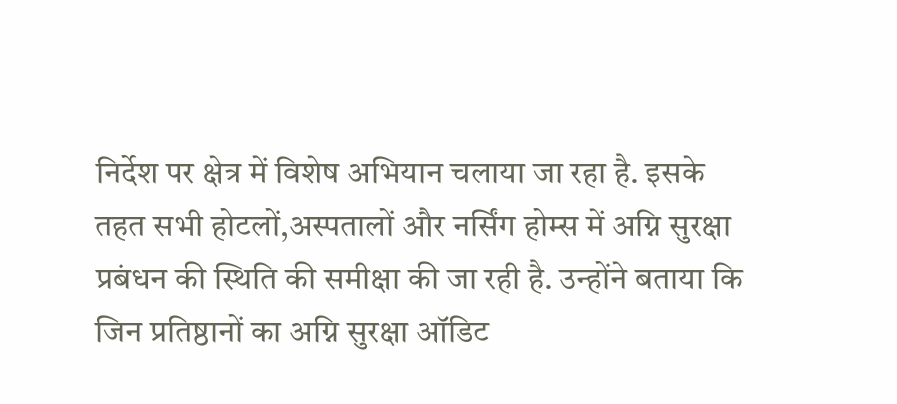निर्देश पर क्षेत्र में विशेष अभियान चलाया जा रहा है. इसके तहत सभी होटलों,अस्पतालों और नर्सिंग होम्स में अग्नि सुरक्षा प्रबंधन की स्थिति की समीक्षा की जा रही है. उन्होंने बताया कि जिन प्रतिष्ठानों का अग्नि सुरक्षा ऑडिट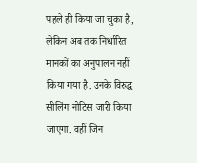पहले ही किया जा चुका है, लेकिन अब तक निर्धारित मानकों का अनुपालन नहीं किया गया है. उनके विरुद्ध सीलिंग नोटिस जारी किया जाएगा. वहीं जिन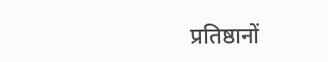प्रतिष्ठानों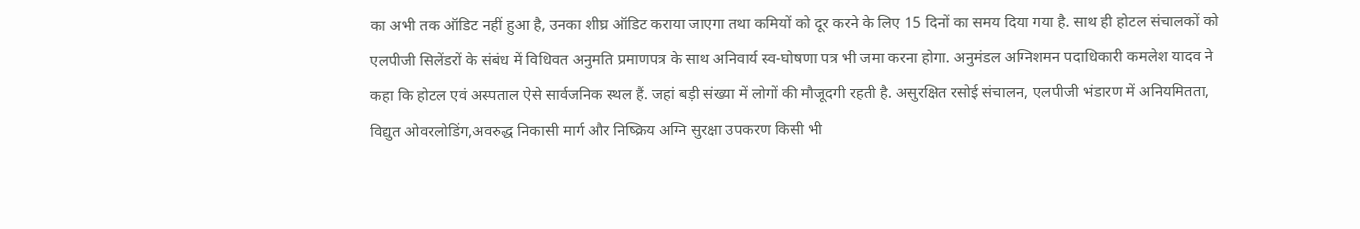का अभी तक ऑडिट नहीं हुआ है, उनका शीघ्र ऑडिट कराया जाएगा तथा कमियों को दूर करने के लिए 15 दिनों का समय दिया गया है. साथ ही होटल संचालकों को एलपीजी सिलेंडरों के संबंध में विधिवत अनुमति प्रमाणपत्र के साथ अनिवार्य स्व-घोषणा पत्र भी जमा करना होगा. अनुमंडल अग्निशमन पदाधिकारी कमलेश यादव ने कहा कि होटल एवं अस्पताल ऐसे सार्वजनिक स्थल हैं. जहां बड़ी संख्या में लोगों की मौजूदगी रहती है. असुरक्षित रसोई संचालन, एलपीजी भंडारण में अनियमितता, विद्युत ओवरलोडिंग,अवरुद्ध निकासी मार्ग और निष्क्रिय अग्नि सुरक्षा उपकरण किसी भी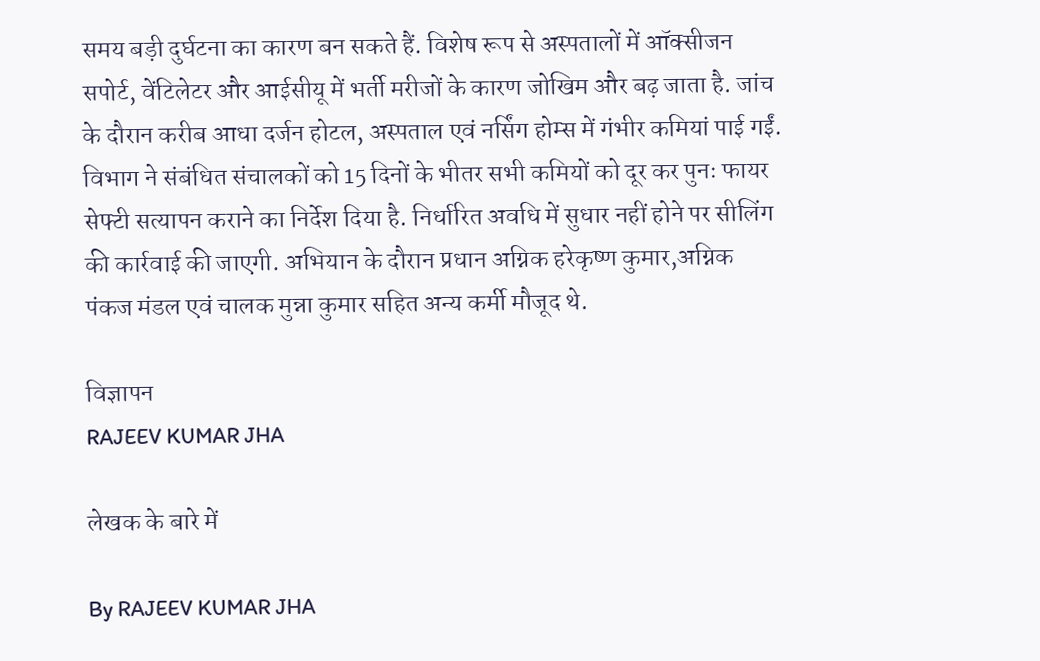समय बड़ी दुर्घटना का कारण बन सकते हैं. विशेष रूप से अस्पतालों में ऑक्सीजन सपोर्ट, वेंटिलेटर और आईसीयू में भर्ती मरीजों के कारण जोखिम और बढ़ जाता है. जांच के दौरान करीब आधा दर्जन होटल, अस्पताल एवं नर्सिंग होम्स में गंभीर कमियां पाई गईं. विभाग ने संबंधित संचालकों को 15 दिनों के भीतर सभी कमियों को दूर कर पुनः फायर सेफ्टी सत्यापन कराने का निर्देश दिया है. निर्धारित अवधि में सुधार नहीं होने पर सीलिंग की कार्रवाई की जाएगी. अभियान के दौरान प्रधान अग्निक हरेकृष्ण कुमार,अग्निक पंकज मंडल एवं चालक मुन्ना कुमार सहित अन्य कर्मी मौजूद थे.

विज्ञापन
RAJEEV KUMAR JHA

लेखक के बारे में

By RAJEEV KUMAR JHA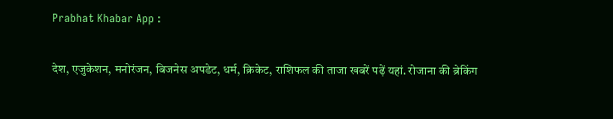Prabhat Khabar App :

देश, एजुकेशन, मनोरंजन, बिजनेस अपडेट, धर्म, क्रिकेट, राशिफल की ताजा खबरें पढ़ें यहां. रोजाना की ब्रेकिंग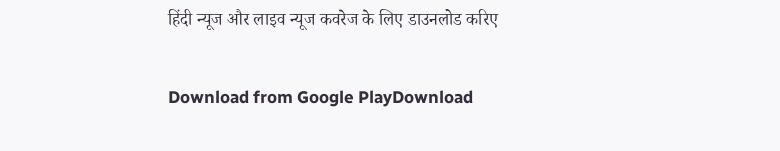हिंदी न्यूज और लाइव न्यूज कवरेज के लिए डाउनलोड करिए

Download from Google PlayDownload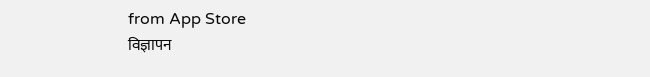from App Store
विज्ञापन